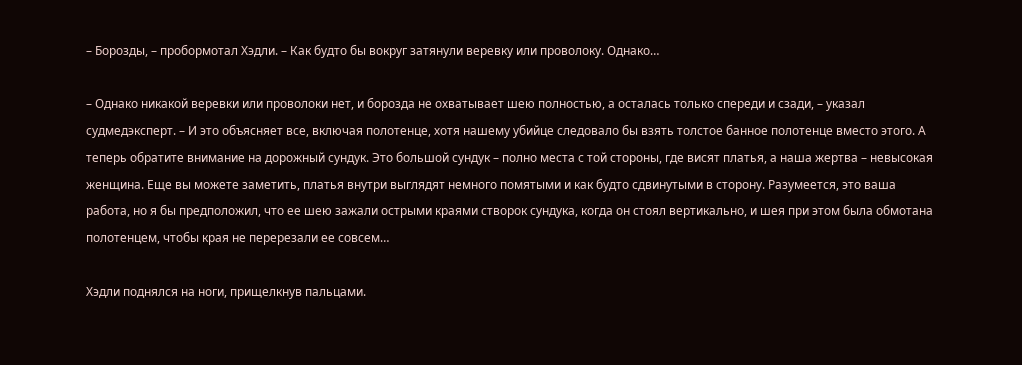– Борозды, – пробормотал Хэдли. – Как будто бы вокруг затянули веревку или проволоку. Однако…

– Однако никакой веревки или проволоки нет, и борозда не охватывает шею полностью, а осталась только спереди и сзади, – указал судмедэксперт. – И это объясняет все, включая полотенце, хотя нашему убийце следовало бы взять толстое банное полотенце вместо этого. А теперь обратите внимание на дорожный сундук. Это большой сундук – полно места с той стороны, где висят платья, а наша жертва – невысокая женщина. Еще вы можете заметить, платья внутри выглядят немного помятыми и как будто сдвинутыми в сторону. Разумеется, это ваша работа, но я бы предположил, что ее шею зажали острыми краями створок сундука, когда он стоял вертикально, и шея при этом была обмотана полотенцем, чтобы края не перерезали ее совсем…

Хэдли поднялся на ноги, прищелкнув пальцами.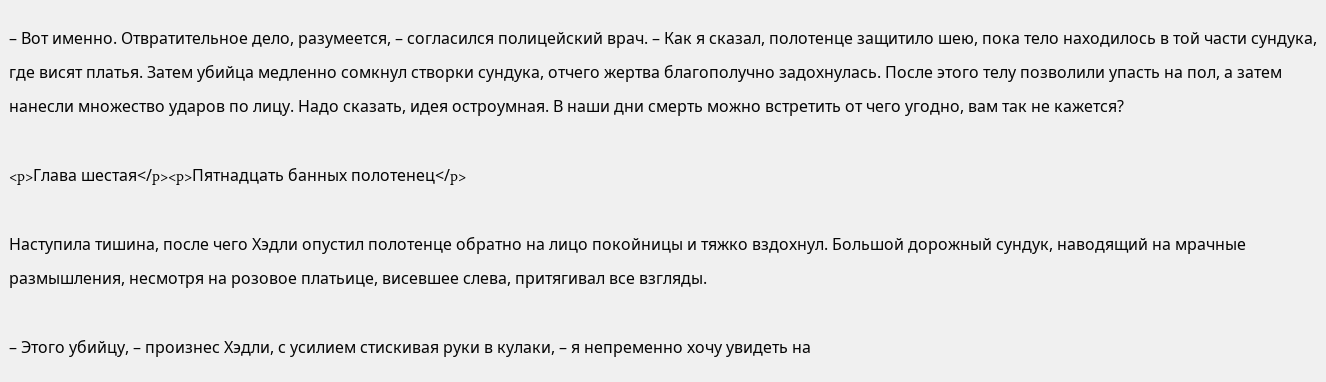– Вот именно. Отвратительное дело, разумеется, – согласился полицейский врач. – Как я сказал, полотенце защитило шею, пока тело находилось в той части сундука, где висят платья. Затем убийца медленно сомкнул створки сундука, отчего жертва благополучно задохнулась. После этого телу позволили упасть на пол, а затем нанесли множество ударов по лицу. Надо сказать, идея остроумная. В наши дни смерть можно встретить от чего угодно, вам так не кажется?

<p>Глава шестая</p><p>Пятнадцать банных полотенец</p>

Наступила тишина, после чего Хэдли опустил полотенце обратно на лицо покойницы и тяжко вздохнул. Большой дорожный сундук, наводящий на мрачные размышления, несмотря на розовое платьице, висевшее слева, притягивал все взгляды.

– Этого убийцу, – произнес Хэдли, с усилием стискивая руки в кулаки, – я непременно хочу увидеть на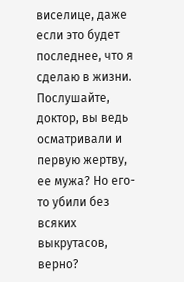виселице, даже если это будет последнее, что я сделаю в жизни. Послушайте, доктор, вы ведь осматривали и первую жертву, ее мужа? Но его-то убили без всяких выкрутасов, верно?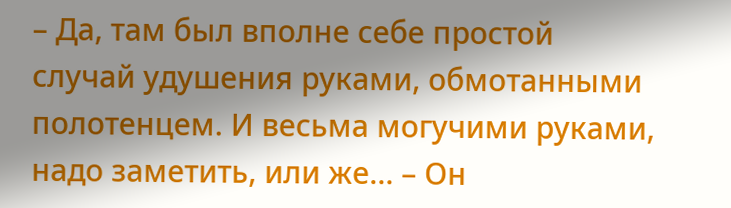– Да, там был вполне себе простой случай удушения руками, обмотанными полотенцем. И весьма могучими руками, надо заметить, или же… – Он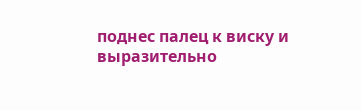поднес палец к виску и выразительно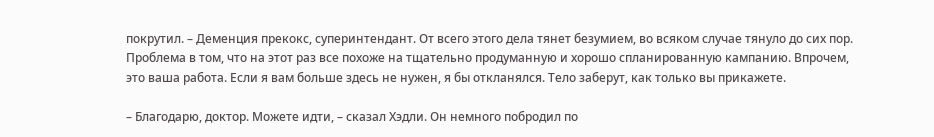покрутил. – Деменция прекокс, суперинтендант. От всего этого дела тянет безумием, во всяком случае тянуло до сих пор. Проблема в том, что на этот раз все похоже на тщательно продуманную и хорошо спланированную кампанию. Впрочем, это ваша работа. Если я вам больше здесь не нужен, я бы откланялся. Тело заберут, как только вы прикажете.

– Благодарю, доктор. Можете идти, – сказал Хэдли. Он немного побродил по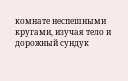комнате неспешными кругами, изучая тело и дорожный сундук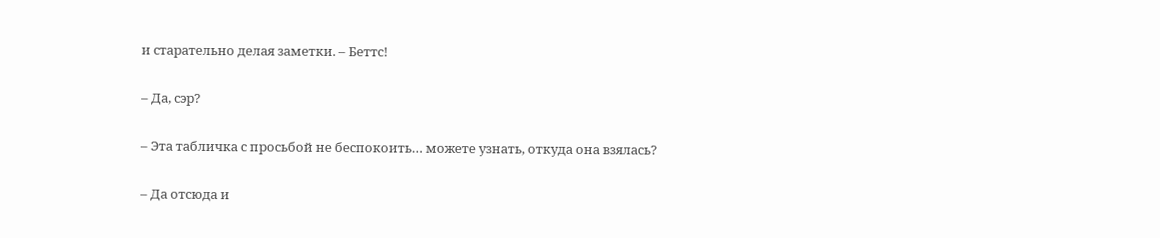и старательно делая заметки. – Беттс!

– Да, сэр?

– Эта табличка с просьбой не беспокоить… можете узнать, откуда она взялась?

– Да отсюда и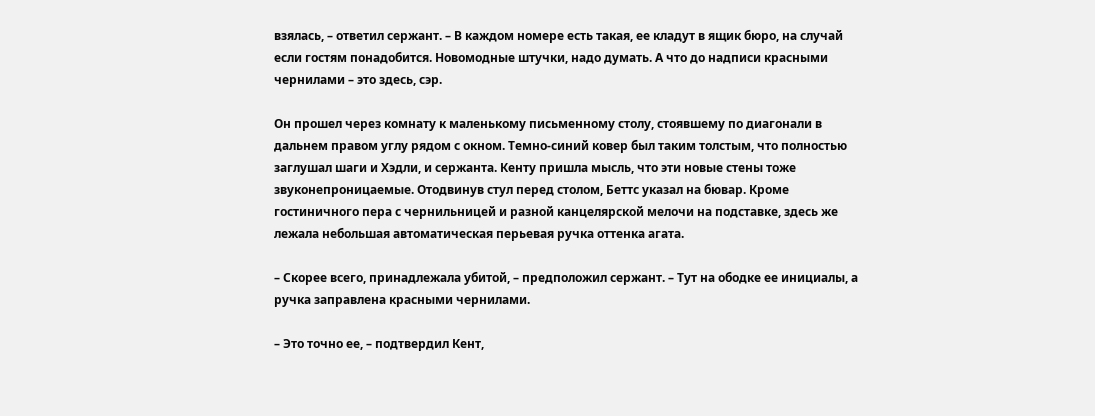взялась, – ответил сержант. – В каждом номере есть такая, ее кладут в ящик бюро, на случай если гостям понадобится. Новомодные штучки, надо думать. А что до надписи красными чернилами – это здесь, сэр.

Он прошел через комнату к маленькому письменному столу, стоявшему по диагонали в дальнем правом углу рядом с окном. Темно-синий ковер был таким толстым, что полностью заглушал шаги и Хэдли, и сержанта. Кенту пришла мысль, что эти новые стены тоже звуконепроницаемые. Отодвинув стул перед столом, Беттс указал на бювар. Кроме гостиничного пера с чернильницей и разной канцелярской мелочи на подставке, здесь же лежала небольшая автоматическая перьевая ручка оттенка агата.

– Скорее всего, принадлежала убитой, – предположил сержант. – Тут на ободке ее инициалы, а ручка заправлена красными чернилами.

– Это точно ее, – подтвердил Кент,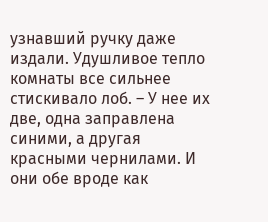узнавший ручку даже издали. Удушливое тепло комнаты все сильнее стискивало лоб. – У нее их две, одна заправлена синими, а другая красными чернилами. И они обе вроде как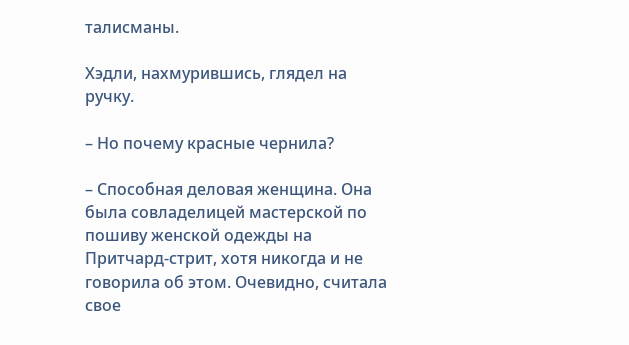талисманы.

Хэдли, нахмурившись, глядел на ручку.

– Но почему красные чернила?

– Способная деловая женщина. Она была совладелицей мастерской по пошиву женской одежды на Притчард-стрит, хотя никогда и не говорила об этом. Очевидно, считала свое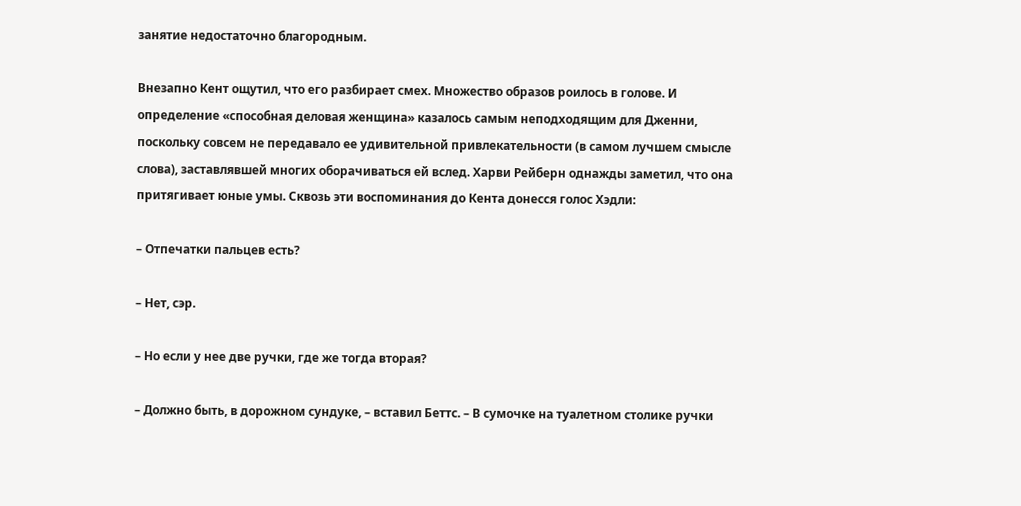занятие недостаточно благородным.

Внезапно Кент ощутил, что его разбирает смех. Множество образов роилось в голове. И определение «способная деловая женщина» казалось самым неподходящим для Дженни, поскольку совсем не передавало ее удивительной привлекательности (в самом лучшем смысле слова), заставлявшей многих оборачиваться ей вслед. Харви Рейберн однажды заметил, что она притягивает юные умы. Сквозь эти воспоминания до Кента донесся голос Хэдли:

– Отпечатки пальцев есть?

– Нет, сэр.

– Но если у нее две ручки, где же тогда вторая?

– Должно быть, в дорожном сундуке, – вставил Беттс. – В сумочке на туалетном столике ручки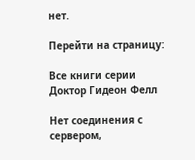нет.

Перейти на страницу:

Все книги серии Доктор Гидеон Фелл

Нет соединения с сервером,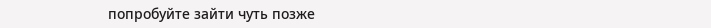попробуйте зайти чуть позже